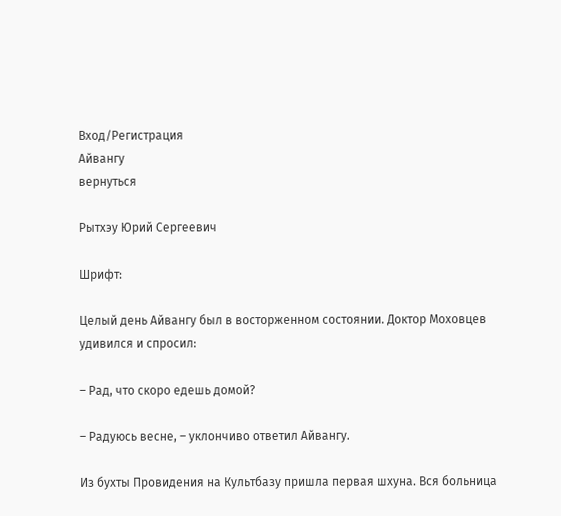Вход/Регистрация
Айвангу
вернуться

Рытхэу Юрий Сергеевич

Шрифт:

Целый день Айвангу был в восторженном состоянии. Доктор Моховцев удивился и спросил:

– Рад, что скоро едешь домой?

– Радуюсь весне, – уклончиво ответил Айвангу.

Из бухты Провидения на Культбазу пришла первая шхуна. Вся больница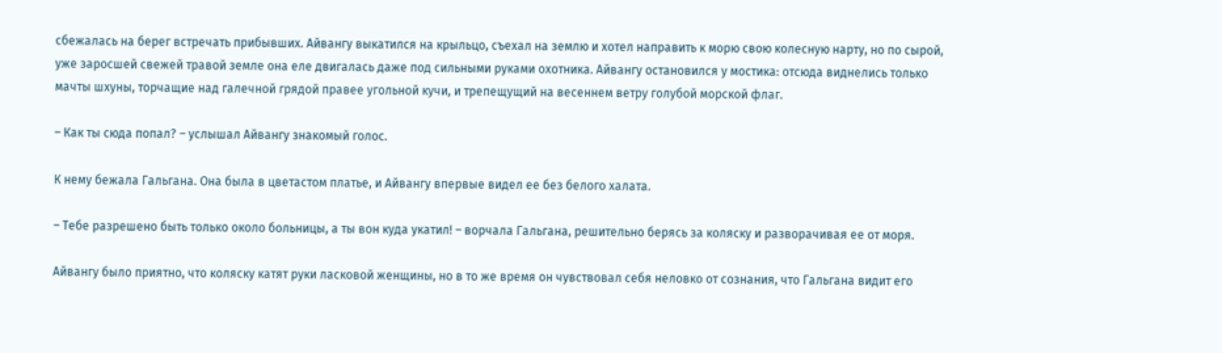сбежалась на берег встречать прибывших. Айвангу выкатился на крыльцо, съехал на землю и хотел направить к морю свою колесную нарту, но по сырой, уже заросшей свежей травой земле она еле двигалась даже под сильными руками охотника. Айвангу остановился у мостика: отсюда виднелись только мачты шхуны, торчащие над галечной грядой правее угольной кучи, и трепещущий на весеннем ветру голубой морской флаг.

– Как ты сюда попал? – услышал Айвангу знакомый голос.

К нему бежала Гальгана. Она была в цветастом платье, и Айвангу впервые видел ее без белого халата.

– Тебе разрешено быть только около больницы, а ты вон куда укатил! – ворчала Гальгана, решительно берясь за коляску и разворачивая ее от моря.

Айвангу было приятно, что коляску катят руки ласковой женщины, но в то же время он чувствовал себя неловко от сознания, что Гальгана видит его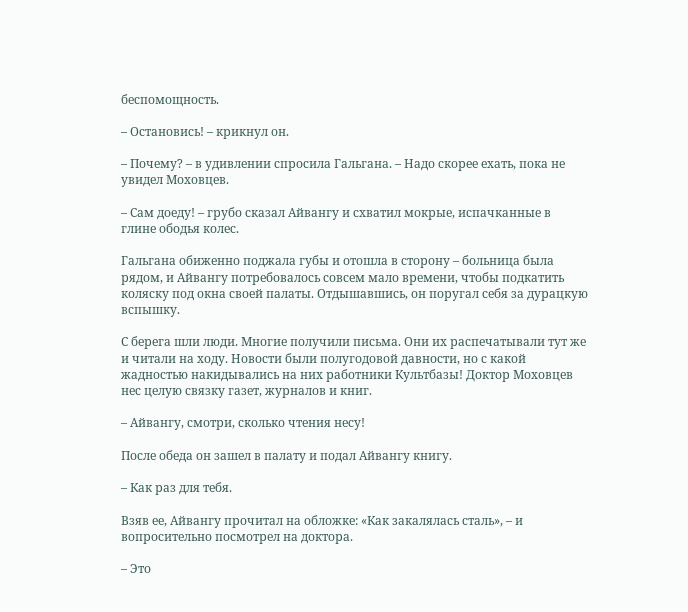беспомощность.

– Остановись! – крикнул он.

– Почему? – в удивлении спросила Гальгана. – Надо скорее ехать, пока не увидел Моховцев.

– Сам доеду! – грубо сказал Айвангу и схватил мокрые, испачканные в глине ободья колес.

Гальгана обиженно поджала губы и отошла в сторону – больница была рядом, и Айвангу потребовалось совсем мало времени, чтобы подкатить коляску под окна своей палаты. Отдышавшись, он поругал себя за дурацкую вспышку.

С берега шли люди. Многие получили письма. Они их распечатывали тут же и читали на ходу. Новости были полугодовой давности, но с какой жадностью накидывались на них работники Культбазы! Доктор Моховцев нес целую связку газет, журналов и книг.

– Айвангу, смотри, сколько чтения несу!

После обеда он зашел в палату и подал Айвангу книгу.

– Как раз для тебя.

Взяв ее, Айвангу прочитал на обложке: «Как закалялась сталь», – и вопросительно посмотрел на доктора.

– Это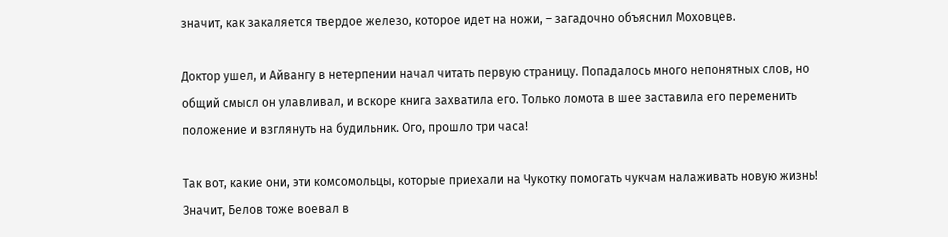значит, как закаляется твердое железо, которое идет на ножи, – загадочно объяснил Моховцев.

Доктор ушел, и Айвангу в нетерпении начал читать первую страницу. Попадалось много непонятных слов, но общий смысл он улавливал, и вскоре книга захватила его. Только ломота в шее заставила его переменить положение и взглянуть на будильник. Ого, прошло три часа!

Так вот, какие они, эти комсомольцы, которые приехали на Чукотку помогать чукчам налаживать новую жизнь! Значит, Белов тоже воевал в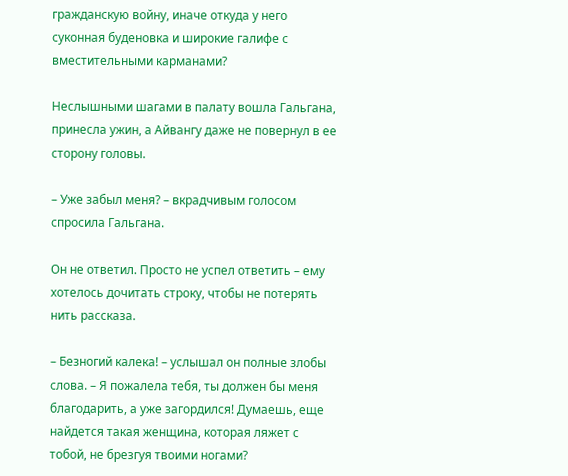гражданскую войну, иначе откуда у него суконная буденовка и широкие галифе с вместительными карманами?

Неслышными шагами в палату вошла Гальгана, принесла ужин, а Айвангу даже не повернул в ее сторону головы.

– Уже забыл меня? – вкрадчивым голосом спросила Гальгана.

Он не ответил. Просто не успел ответить – ему хотелось дочитать строку, чтобы не потерять нить рассказа.

– Безногий калека! – услышал он полные злобы слова. – Я пожалела тебя, ты должен бы меня благодарить, а уже загордился! Думаешь, еще найдется такая женщина, которая ляжет с тобой, не брезгуя твоими ногами?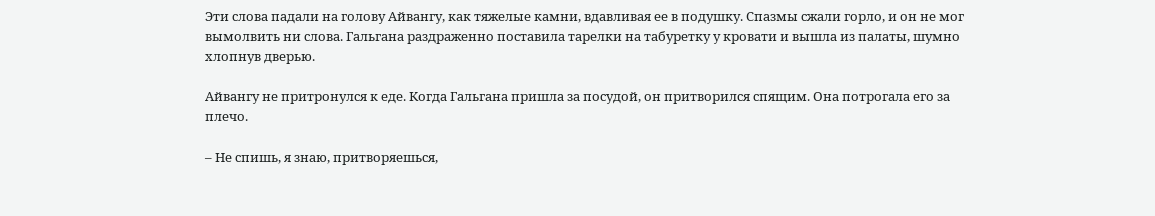Эти слова падали на голову Айвангу, как тяжелые камни, вдавливая ее в подушку. Спазмы сжали горло, и он не мог вымолвить ни слова. Гальгана раздраженно поставила тарелки на табуретку у кровати и вышла из палаты, шумно хлопнув дверью.

Айвангу не притронулся к еде. Когда Гальгана пришла за посудой, он притворился спящим. Она потрогала его за плечо.

– Не спишь, я знаю, притворяешься,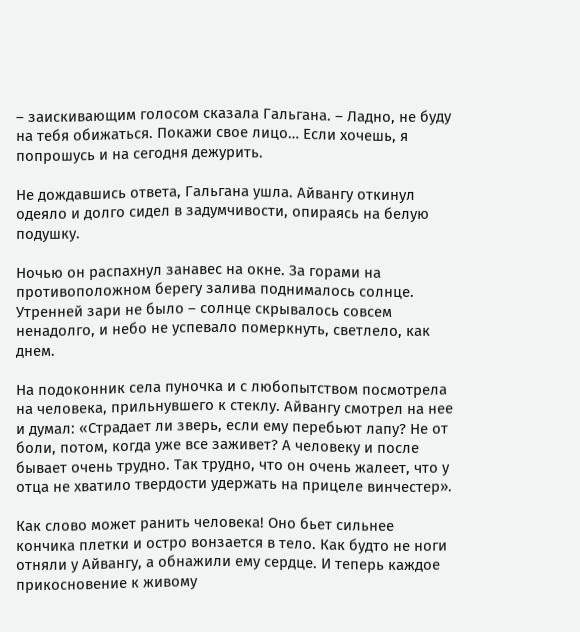– заискивающим голосом сказала Гальгана. – Ладно, не буду на тебя обижаться. Покажи свое лицо… Если хочешь, я попрошусь и на сегодня дежурить.

Не дождавшись ответа, Гальгана ушла. Айвангу откинул одеяло и долго сидел в задумчивости, опираясь на белую подушку.

Ночью он распахнул занавес на окне. За горами на противоположном берегу залива поднималось солнце. Утренней зари не было – солнце скрывалось совсем ненадолго, и небо не успевало померкнуть, светлело, как днем.

На подоконник села пуночка и с любопытством посмотрела на человека, прильнувшего к стеклу. Айвангу смотрел на нее и думал: «Страдает ли зверь, если ему перебьют лапу? Не от боли, потом, когда уже все заживет? А человеку и после бывает очень трудно. Так трудно, что он очень жалеет, что у отца не хватило твердости удержать на прицеле винчестер».

Как слово может ранить человека! Оно бьет сильнее кончика плетки и остро вонзается в тело. Как будто не ноги отняли у Айвангу, а обнажили ему сердце. И теперь каждое прикосновение к живому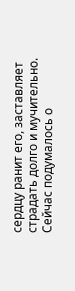сердцу ранит его, заставляет страдать долго и мучительно. Сейчас подумалось о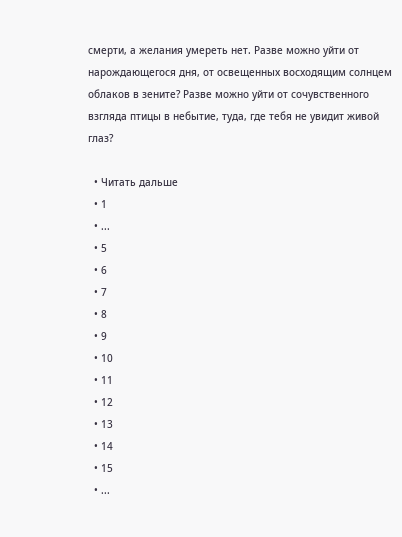смерти, а желания умереть нет. Разве можно уйти от нарождающегося дня, от освещенных восходящим солнцем облаков в зените? Разве можно уйти от сочувственного взгляда птицы в небытие, туда, где тебя не увидит живой глаз?

  • Читать дальше
  • 1
  • ...
  • 5
  • 6
  • 7
  • 8
  • 9
  • 10
  • 11
  • 12
  • 13
  • 14
  • 15
  • ...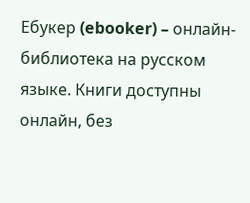Ебукер (ebooker) – онлайн-библиотека на русском языке. Книги доступны онлайн, без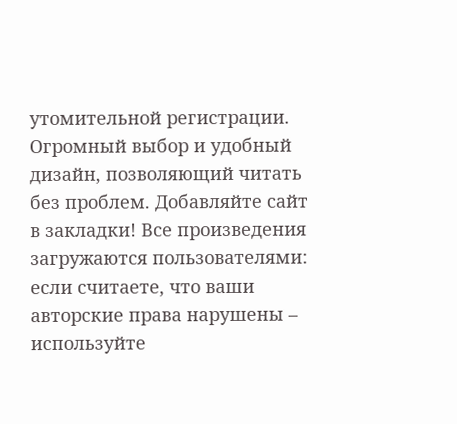утомительной регистрации. Огромный выбор и удобный дизайн, позволяющий читать без проблем. Добавляйте сайт в закладки! Все произведения загружаются пользователями: если считаете, что ваши авторские права нарушены – используйте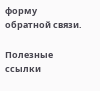форму обратной связи.

Полезные ссылки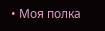• Моя полка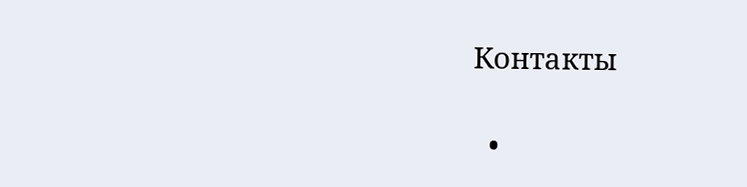Контакты

  •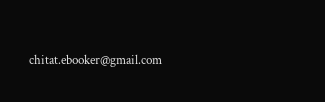chitat.ebooker@gmail.com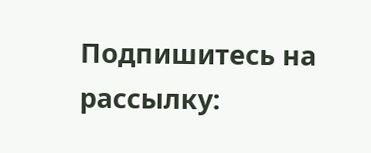Подпишитесь на рассылку: